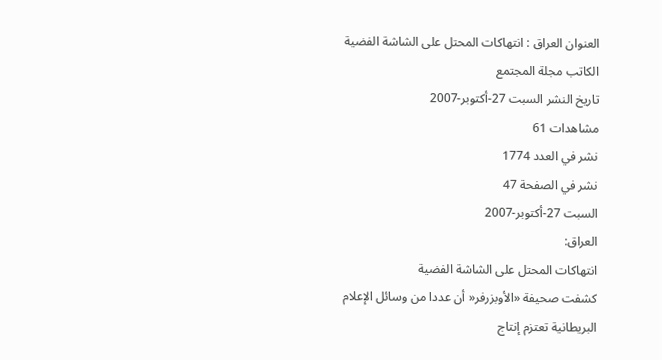العنوان العراق : انتهاكات المحتل على الشاشة الفضية
الكاتب مجلة المجتمع
تاريخ النشر السبت 27-أكتوبر-2007
مشاهدات 61
نشر في العدد 1774
نشر في الصفحة 47
السبت 27-أكتوبر-2007
العراق:
انتهاكات المحتل على الشاشة الفضية
كشفت صحيفة «الأوبزرفر« أن عددا من وسائل الإعلام البريطانية تعتزم إنتاج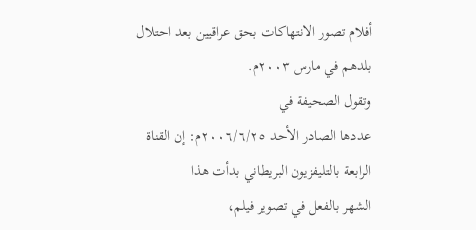أفلام تصور الانتهاكات بحق عراقيين بعد احتلال بلدهم في مارس ۲۰۰۳م.
وتقول الصحيفة في
عددها الصادر الأحد ٢٠٠٦/٦/٢٥م: إن القناة الرابعة بالتليفزيون البريطاني بدأت هذا
الشهر بالفعل في تصوير فيلم،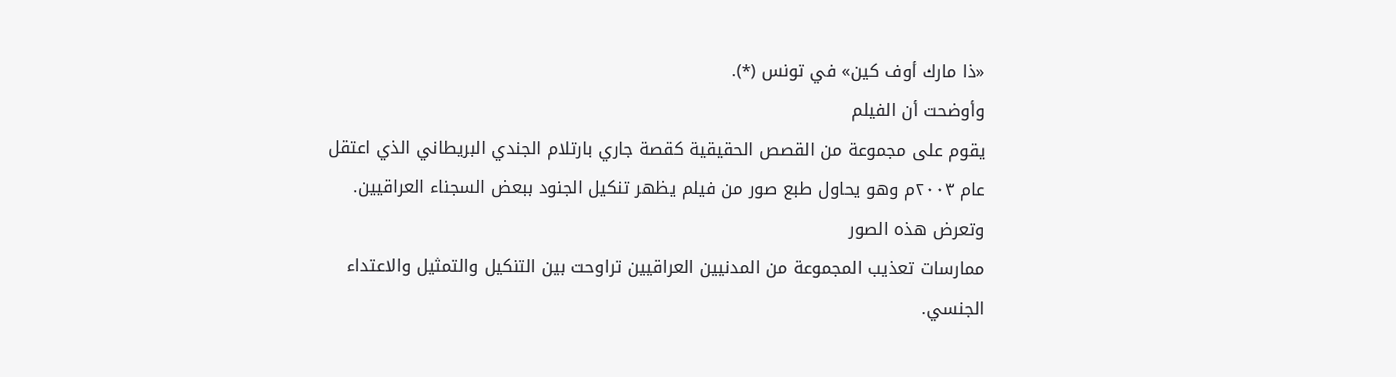«ذا مارك أوف كين» في تونس (*).
وأوضحت أن الفيلم
يقوم على مجموعة من القصص الحقيقية كقصة جاري بارتلام الجندي البريطاني الذي اعتقل
عام ٢٠٠٣م وهو يحاول طبع صور من فيلم يظهر تنكيل الجنود ببعض السجناء العراقيين.
وتعرض هذه الصور
ممارسات تعذيب المجموعة من المدنيين العراقيين تراوحت بين التنكيل والتمثيل والاعتداء
الجنسي.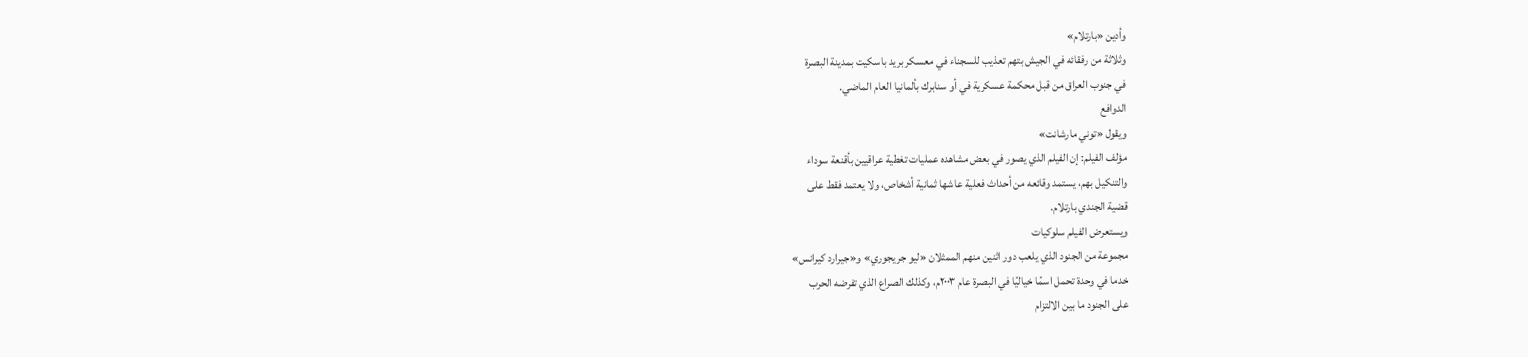وأدين «بارتلام»
وثلاثة من رفقائه في الجيش بتهم تعذيب للسجناء في معسكر بريد باسكيت بمدينة البصرة
في جنوب العراق من قبل محكمة عسكرية في أو سنابرك بألمانيا العام الماضي.
الدوافع
ويقول «توني مارشانت»
مؤلف الفيلم: إن الفيلم الذي يصور في بعض مشاهده عمليات تغطية عراقيين بأقنعة سوداء
والتنكيل بهم، يستمد وقائعه من أحداث فعلية عاشها ثمانية أشخاص، ولا يعتمد فقط على
قضية الجندي بارتلام.
ويستعرض الفيلم سلوكيات
مجموعة من الجنود الذي يلعب دور اثنين منهم الممثلان «ليو جريجوري» و«جيرارد كيرانس»
خدما في وحدة تحمل اسمًا خياليًا في البصرة عام ۲۰۰۳م، وكذلك الصراع الذي تفرضه الحرب
على الجنود ما بين الالتزام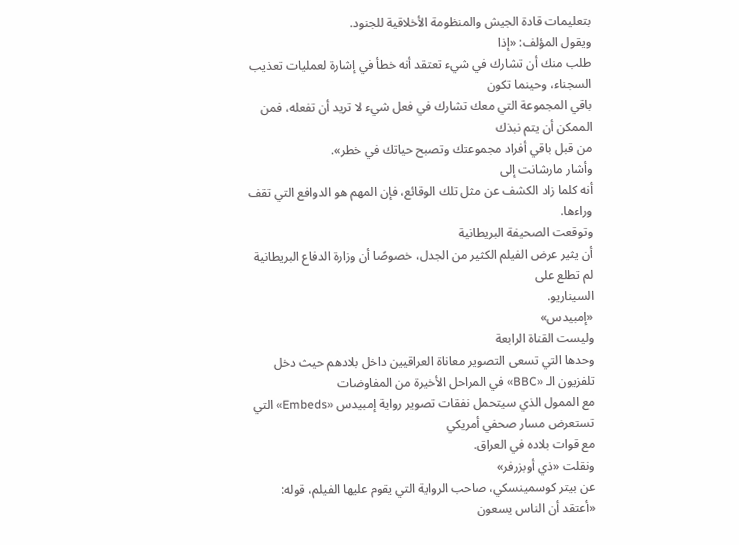بتعليمات قادة الجيش والمنظومة الأخلاقية للجنود.
ويقول المؤلف: «إذا
طلب منك أن تشارك في شيء تعتقد أنه خطأ في إشارة لعمليات تعذيب السجناء، وحينما تكون
باقي المجموعة التي معك تشارك في فعل شيء لا تريد أن تفعله، فمن الممكن أن يتم نبذك
من قبل باقي أفراد مجموعتك وتصبح حياتك في خطر».
وأشار مارشانت إلى
أنه كلما زاد الكشف عن مثل تلك الوقائع، فإن المهم هو الدوافع التي تقف وراءها.
وتوقعت الصحيفة البريطانية
أن يثير عرض الفيلم الكثير من الجدل، خصوصًا أن وزارة الدفاع البريطانية لم تطلع على
السيناريو.
«إمبيدس»
وليست القناة الرابعة
وحدها التي تسعى التصوير معاناة العراقيين داخل بلادهم حيث دخل تلفزيون الـ «BBC» في المراحل الأخيرة من المفاوضات
مع الممول الذي سيتحمل نفقات تصوير رواية إمبيدس «Embeds» التي تستعرض مسار صحفي أمريكي
مع قوات بلاده في العراق.
ونقلت «ذي أوبزرفر»
عن بيتر كوسمينسكي، صاحب الرواية التي يقوم عليها الفيلم، قوله: «أعتقد أن الناس يسعون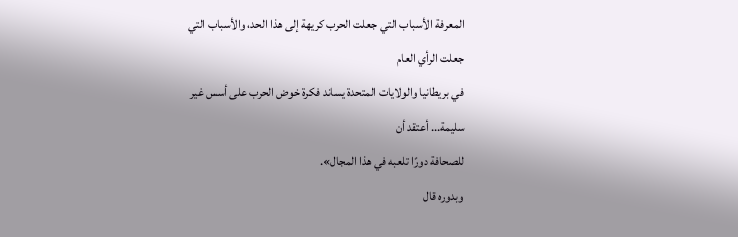المعرفة الأسباب التي جعلت الحرب كريهة إلى هذا الحد، والأسباب التي جعلت الرأي العام
في بريطانيا والولايات المتحدة يساند فكرة خوض الحرب على أسس غير سليمة... أعتقد أن
للصحافة دورًا تلعبه في هذا المجال».
وبدوره قال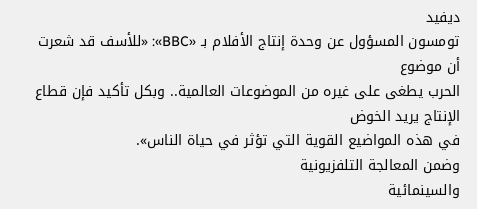ديفيد
تومسون المسؤول عن وحدة إنتاج الأفلام بـ «BBC»: «للأسف قد شعرت أن موضوع
الحرب يطغى على غيره من الموضوعات العالمية.. وبكل تأكيد فإن قطاع الإنتاج يريد الخوض
في هذه المواضيع القوية التي تؤثر في حياة الناس».
وضمن المعالجة التلفزيونية
والسينمائية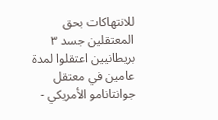للانتهاكات بحق المعتقلين جسد ٣ بريطانيين اعتقلوا لمدة عامين في معتقل
جوانتانامو الأمريكي -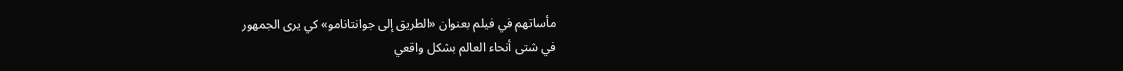مأساتهم في فيلم بعنوان «الطريق إلى جوانتانامو» كي يرى الجمهور
في شتى أنحاء العالم بشكل واقعي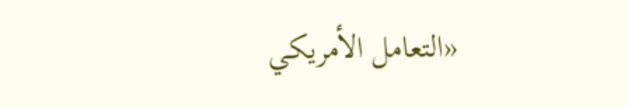«التعامل الأمريكي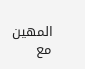المهين مع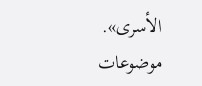الأسرى».
موضوعات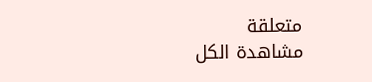متعلقة
مشاهدة الكل